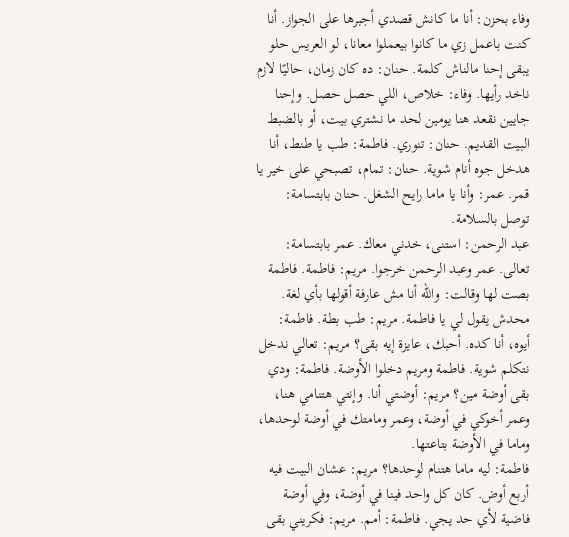وفاء بحزن: أنا ما كانش قصدي أجبرها على الجواز. أنا كنت باعمل زي ما كانوا بيعملوا معانا، لو العريس حلو يبقى إحنا مالناش كلمة. حنان: ده كان زمان، حاليًا لازم ناخد رأيها. وفاء: خلاص، اللي حصل حصل. وإحنا جايين نقعد هنا يومين لحد ما نشتري بيت، أو بالضبط البيت القديم. حنان: تنوري. فاطمة: طب يا طنط، أنا هدخل جوه أنام شوية. حنان: تمام، تصبحي على خير يا قمر. عمر: وأنا يا ماما رايح الشغل. حنان بابتسامة: توصل بالسلامة.
عبد الرحمن: استنى، خدني معاك. عمر بابتسامة: تعالى. عمر وعبد الرحمن خرجوا. مريم: فاطمة. فاطمة بصت لها وقالت: والله أنا مش عارفة أقولها بأي لغة. محدش يقول لي يا فاطمة. مريم: طب بطة. فاطمة: أيوه، أنا كده. أحبك، عايزة إيه بقى؟ مريم: تعالي ندخل نتكلم شوية. فاطمة ومريم دخلوا الأوضة. فاطمة: ودي بقى أوضة مين؟ مريم: أوضتي أنا. وإنتي هتنامي هنا، وعمر أخوكي في أوضة، وعمر ومامتك في أوضة لوحدها، وماما في الأوضة بتاعتها.
فاطمة: ليه ماما هتنام لوحدها؟ مريم: عشان البيت فيه أربع أوض. كان كل واحد فينا في أوضة، وفي أوضة فاضية لأي حد يجي. فاطمة: أمم. مريم: فكريني بقى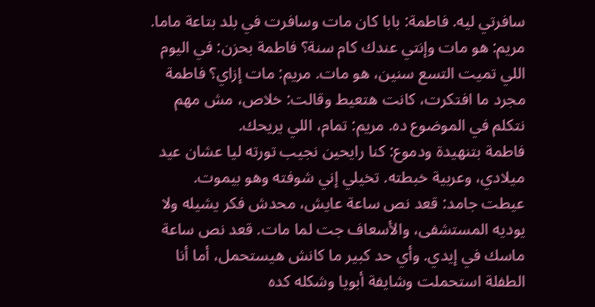سافرتي ليه. فاطمة: بابا كان مات وسافرت في بلد بتاعة ماما. مريم: هو مات وإنتي عندك كام سنة؟ فاطمة بحزن: في اليوم اللي تميت التسع سنين، هو مات. مريم: مات إزاي؟ فاطمة مجرد ما افتكرت، كانت هتعيط وقالت: خلاص، مش مهم نتكلم في الموضوع ده. مريم: تمام، اللي يريحك.
فاطمة بتنهيدة ودموع: كنا رايحين نجيب تورته ليا عشان عيد ميلادي، وعربية خبطته. تخيلي إني شوفته وهو بيموت.
عيطت جامد: قعد نص ساعة عايش، محدش فكر يشيله ولا يوديه المستشفى، والأسعاف جت لما مات. قعد نص ساعة ماسك في إيدي. وأي حد كبير ما كانش هيستحمل، أما أنا الطفلة استحملت وشايفة أبويا وشكله كده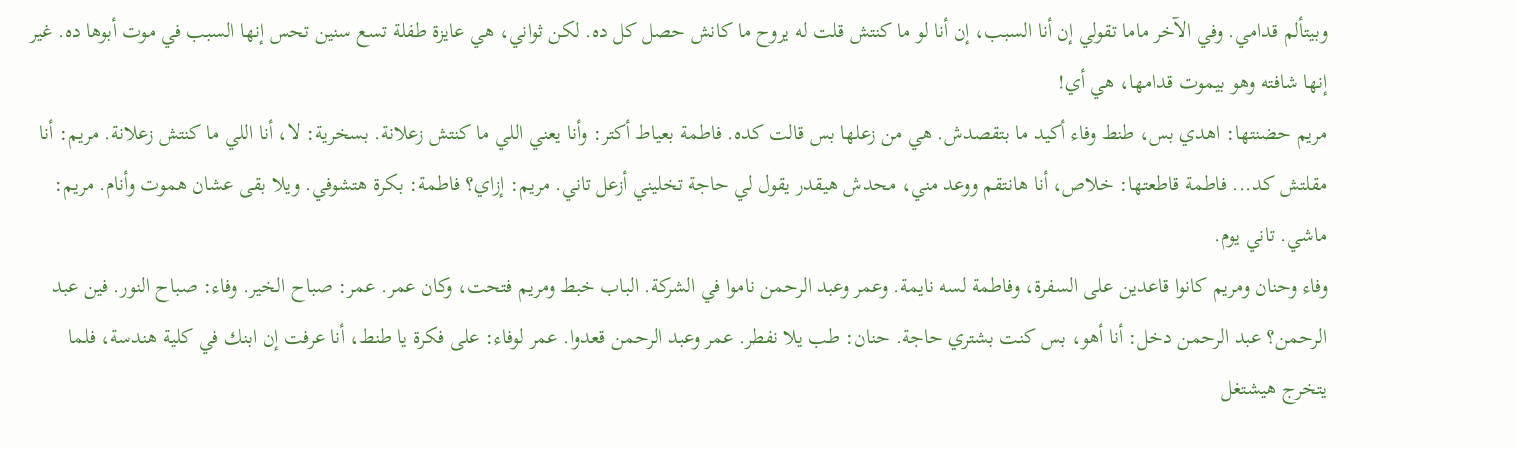وبيتألم قدامي. وفي الآخر ماما تقولي إن أنا السبب، إن أنا لو ما كنتش قلت له يروح ما كانش حصل كل ده. لكن ثواني، هي عايزة طفلة تسع سنين تحس إنها السبب في موت أبوها ده. غير إنها شافته وهو بيموت قدامها، هي أي!
مريم حضنتها: اهدي بس، طنط وفاء أكيد ما بتقصدش. هي من زعلها بس قالت كده. فاطمة بعياط أكتر: وأنا يعني اللي ما كنتش زعلانة. بسخرية: لا، أنا اللي ما كنتش زعلانة. مريم: أنا مقلتش كد... فاطمة قاطعتها: خلاص، أنا هانتقم ووعد مني، محدش هيقدر يقول لي حاجة تخليني أزعل تاني. مريم: إزاي؟ فاطمة: بكرة هتشوفي. ويلا بقى عشان هموت وأنام. مريم: ماشي. تاني يوم.
وفاء وحنان ومريم كانوا قاعدين على السفرة، وفاطمة لسه نايمة. وعمر وعبد الرحمن ناموا في الشركة. الباب خبط ومريم فتحت، وكان عمر. عمر: صباح الخير. وفاء: صباح النور. فين عبد الرحمن؟ عبد الرحمن دخل: أنا أهو، بس كنت بشتري حاجة. حنان: طب يلا نفطر. عمر وعبد الرحمن قعدوا. عمر لوفاء: على فكرة يا طنط، أنا عرفت إن ابنك في كلية هندسة، فلما يتخرج هيشتغل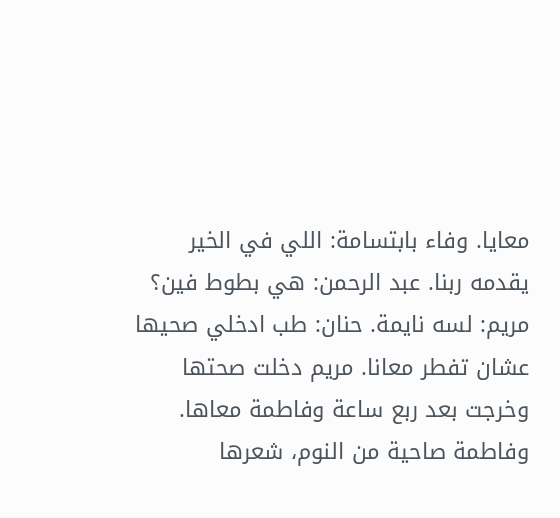معايا. وفاء بابتسامة: اللي في الخير يقدمه ربنا. عبد الرحمن: هي بطوط فين؟
مريم: لسه نايمة. حنان: طب ادخلي صحيها عشان تفطر معانا. مريم دخلت صحتها وخرجت بعد ربع ساعة وفاطمة معاها. وفاطمة صاحية من النوم، شعرها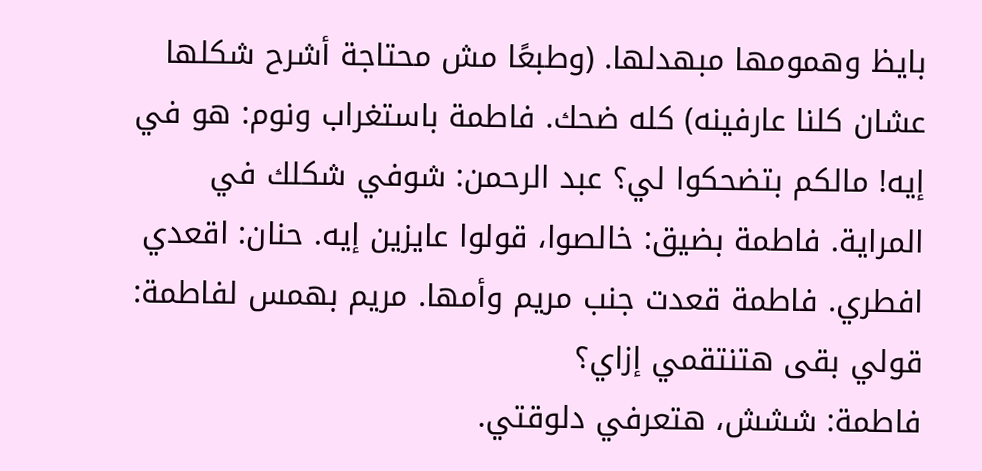بايظ وهمومها مبهدلها. (وطبعًا مش محتاجة أشرح شكلها عشان كلنا عارفينه) كله ضحك. فاطمة باستغراب ونوم: هو في إيه! مالكم بتضحكوا لي؟ عبد الرحمن: شوفي شكلك في المراية. فاطمة بضيق: خالصوا، قولوا عايزين إيه. حنان: اقعدي افطري. فاطمة قعدت جنب مريم وأمها. مريم بهمس لفاطمة: قولي بقى هتنتقمي إزاي؟
فاطمة: ششش، هتعرفي دلوقتي.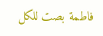فاطمة بصت للكل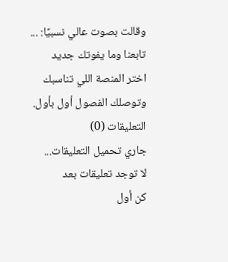وقالت بصوت عالي نسبيًا: ...
تابعنا وما يفوتك جديد
اختر المنصة اللي تناسبك وتوصلك الفصول أول بأول.
التعليقات (0)
جاري تحميل التعليقات...
لا توجد تعليقات بعد
كن أول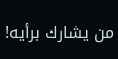من يشارك برأيه!